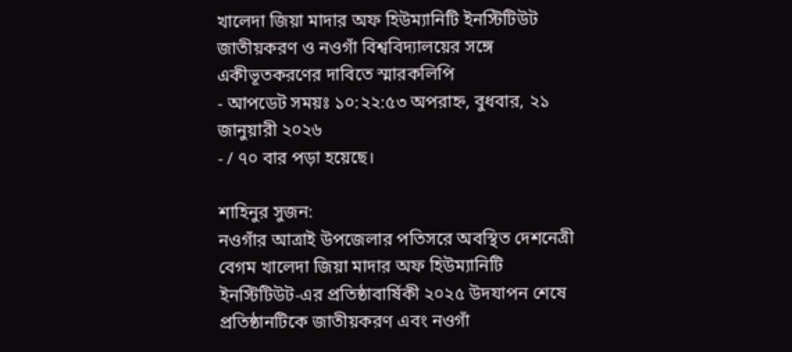খালেদা জিয়া মাদার অফ হিউম্যানিটি ইনস্টিটিউট জাতীয়করণ ও নওগাঁ বিশ্ববিদ্যালয়ের সঙ্গে একীভূতকরণের দাবিতে স্মারকলিপি
- আপডেট সময়ঃ ১০:২২:৫৩ অপরাহ্ন, বুধবার, ২১ জানুয়ারী ২০২৬
- / ৭০ বার পড়া হয়েছে।

শাহিনুর সুজন:
নওগাঁর আত্রাই উপজেলার পতিসরে অবস্থিত দেশনেত্রী বেগম খালেদা জিয়া মাদার অফ হিউম্যানিটি ইনস্টিটিউট-এর প্রতিষ্ঠাবার্ষিকী ২০২৫ উদযাপন শেষে প্রতিষ্ঠানটিকে জাতীয়করণ এবং নওগাঁ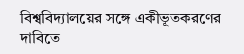বিশ্ববিদ্যালয়ের সঙ্গে একীভূতকরণের দাবিতে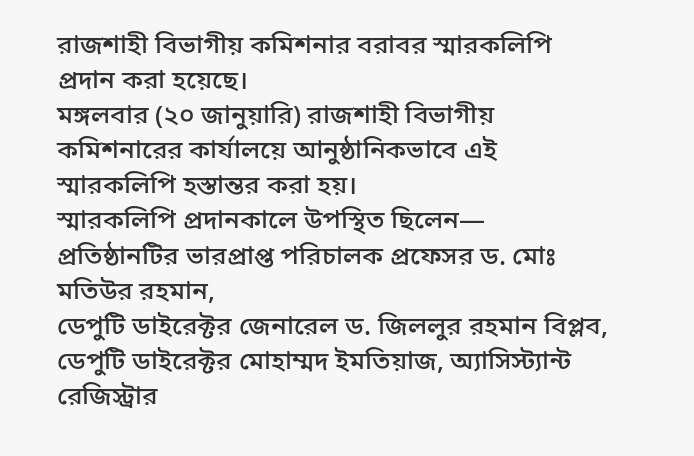রাজশাহী বিভাগীয় কমিশনার বরাবর স্মারকলিপি প্রদান করা হয়েছে।
মঙ্গলবার (২০ জানুয়ারি) রাজশাহী বিভাগীয় কমিশনারের কার্যালয়ে আনুষ্ঠানিকভাবে এই স্মারকলিপি হস্তান্তর করা হয়।
স্মারকলিপি প্রদানকালে উপস্থিত ছিলেন—
প্রতিষ্ঠানটির ভারপ্রাপ্ত পরিচালক প্রফেসর ড. মোঃ মতিউর রহমান,
ডেপুটি ডাইরেক্টর জেনারেল ড. জিললুর রহমান বিপ্লব,
ডেপুটি ডাইরেক্টর মোহাম্মদ ইমতিয়াজ, অ্যাসিস্ট্যান্ট রেজিস্ট্রার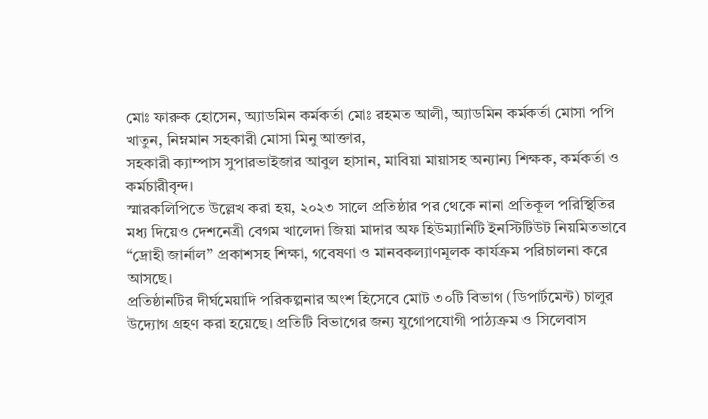মোঃ ফারুক হোসেন, অ্যাডমিন কর্মকর্তা মোঃ রহমত আলী, অ্যাডমিন কর্মকর্তা মোসা পপি খাতুন, নিম্নমান সহকারী মোসা মিনু আক্তার,
সহকারী ক্যাম্পাস সুপারভাইজার আবুল হাসান, মাবিয়া মায়াসহ অন্যান্য শিক্ষক, কর্মকর্তা ও কর্মচারীবৃন্দ।
স্মারকলিপিতে উল্লেখ করা হয়, ২০২৩ সালে প্রতিষ্ঠার পর থেকে নানা প্রতিকূল পরিস্থিতির মধ্য দিয়েও দেশনেত্রী বেগম খালেদা জিয়া মাদার অফ হিউম্যানিটি ইনস্টিটিউট নিয়মিতভাবে “দ্রোহী জার্নাল” প্রকাশসহ শিক্ষা, গবেষণা ও মানবকল্যাণমূলক কার্যক্রম পরিচালনা করে আসছে।
প্রতিষ্ঠানটির দীর্ঘমেয়াদি পরিকল্পনার অংশ হিসেবে মোট ৩০টি বিভাগ (ডিপার্টমেন্ট) চালুর উদ্যোগ গ্রহণ করা হয়েছে। প্রতিটি বিভাগের জন্য যুগোপযোগী পাঠ্যক্রম ও সিলেবাস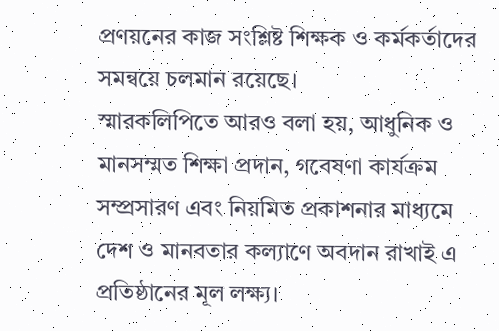প্রণয়নের কাজ সংশ্লিষ্ট শিক্ষক ও কর্মকর্তাদের সমন্বয়ে চলমান রয়েছে।
স্মারকলিপিতে আরও বলা হয়, আধুনিক ও মানসম্মত শিক্ষা প্রদান, গবেষণা কার্যক্রম সম্প্রসারণ এবং নিয়মিত প্রকাশনার মাধ্যমে দেশ ও মানবতার কল্যাণে অবদান রাখাই এ প্রতিষ্ঠানের মূল লক্ষ্য।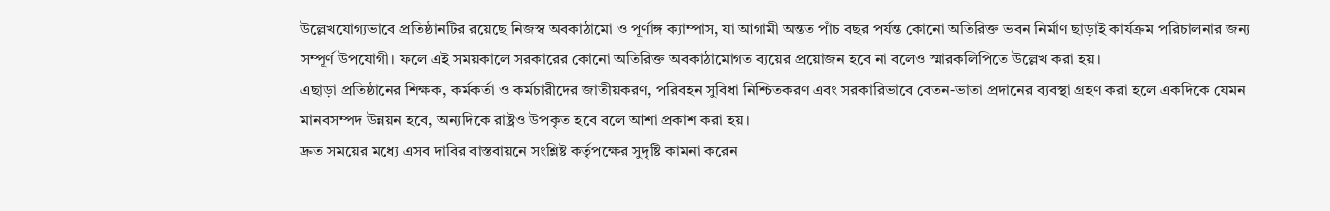উল্লেখযোগ্যভাবে প্রতিষ্ঠানটির রয়েছে নিজস্ব অবকাঠামো ও পূর্ণাঙ্গ ক্যাম্পাস, যা আগামী অন্তত পাঁচ বছর পর্যন্ত কোনো অতিরিক্ত ভবন নির্মাণ ছাড়াই কার্যক্রম পরিচালনার জন্য সম্পূর্ণ উপযোগী। ফলে এই সময়কালে সরকারের কোনো অতিরিক্ত অবকাঠামোগত ব্যয়ের প্রয়োজন হবে না বলেও স্মারকলিপিতে উল্লেখ করা হয়।
এছাড়া প্রতিষ্ঠানের শিক্ষক, কর্মকর্তা ও কর্মচারীদের জাতীয়করণ, পরিবহন সুবিধা নিশ্চিতকরণ এবং সরকারিভাবে বেতন-ভাতা প্রদানের ব্যবস্থা গ্রহণ করা হলে একদিকে যেমন মানবসম্পদ উন্নয়ন হবে, অন্যদিকে রাষ্ট্রও উপকৃত হবে বলে আশা প্রকাশ করা হয়।
দ্রুত সময়ের মধ্যে এসব দাবির বাস্তবায়নে সংশ্লিষ্ট কর্তৃপক্ষের সুদৃষ্টি কামনা করেন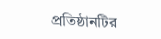প্রতিষ্ঠানটির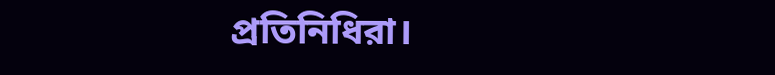প্রতিনিধিরা।